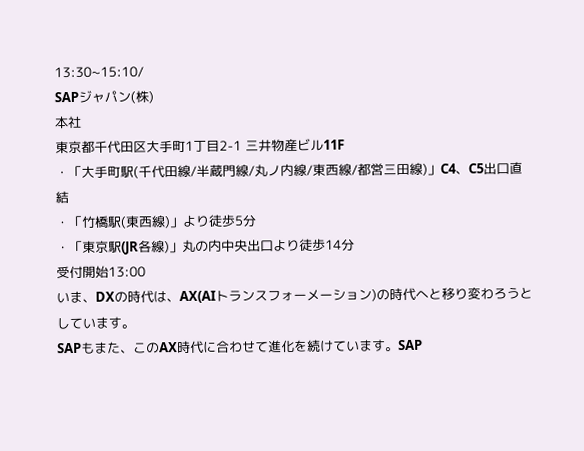13:30~15:10/
SAPジャパン(株)
本社
東京都千代田区大手町1丁目2-1 三井物産ビル11F
・「大手町駅(千代田線/半蔵門線/丸ノ内線/東西線/都営三田線)」C4、C5出口直結
・「竹橋駅(東西線)」より徒歩5分
・「東京駅(JR各線)」丸の内中央出口より徒歩14分
受付開始13:00
いま、DXの時代は、AX(AIトランスフォーメーション)の時代へと移り変わろうとしています。
SAPもまた、このAX時代に合わせて進化を続けています。SAP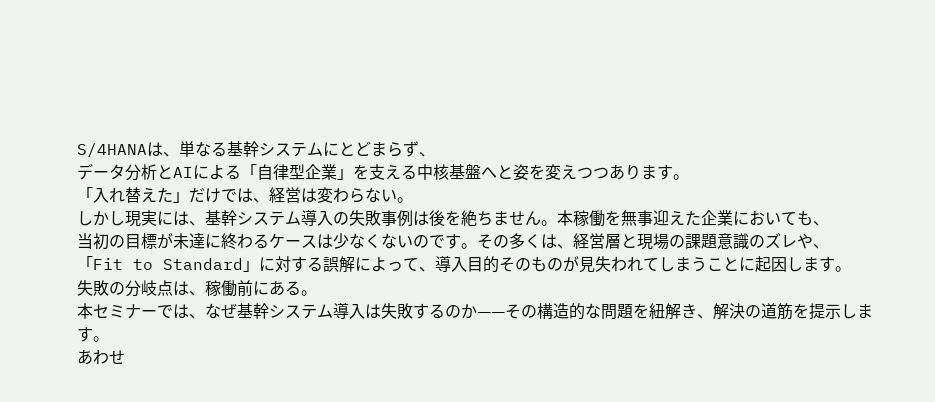S/4HANAは、単なる基幹システムにとどまらず、
データ分析とAIによる「自律型企業」を支える中核基盤へと姿を変えつつあります。
「入れ替えた」だけでは、経営は変わらない。
しかし現実には、基幹システム導入の失敗事例は後を絶ちません。本稼働を無事迎えた企業においても、
当初の目標が未達に終わるケースは少なくないのです。その多くは、経営層と現場の課題意識のズレや、
「Fit to Standard」に対する誤解によって、導入目的そのものが見失われてしまうことに起因します。
失敗の分岐点は、稼働前にある。
本セミナーでは、なぜ基幹システム導入は失敗するのか——その構造的な問題を紐解き、解決の道筋を提示します。
あわせ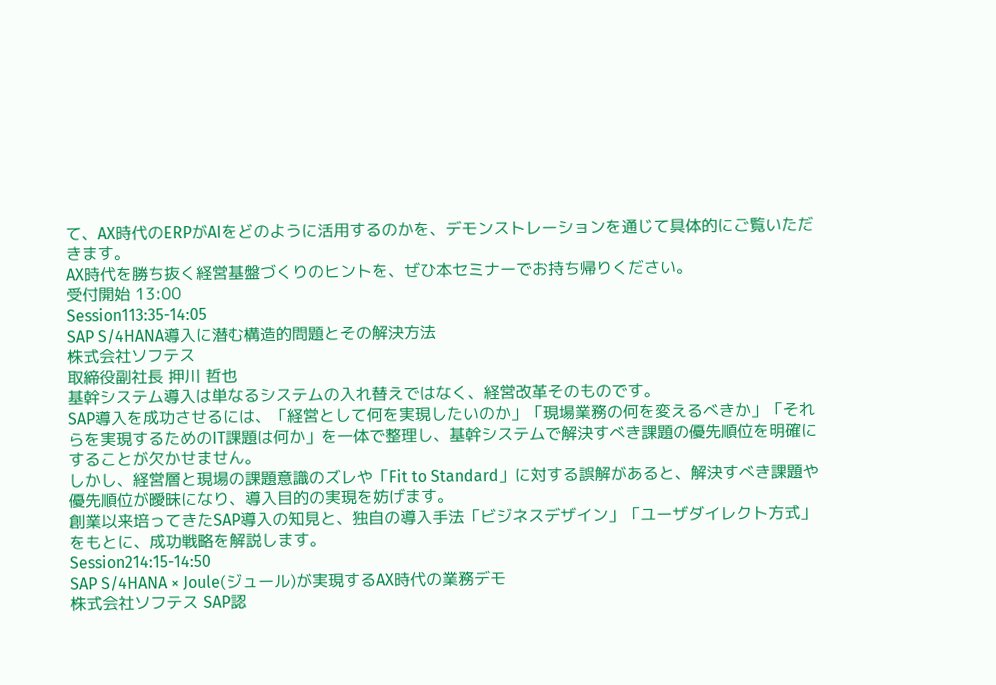て、AX時代のERPがAIをどのように活用するのかを、デモンストレーションを通じて具体的にご覧いただきます。
AX時代を勝ち抜く経営基盤づくりのヒントを、ぜひ本セミナーでお持ち帰りください。
受付開始 13:00
Session113:35-14:05
SAP S/4HANA導入に潜む構造的問題とその解決方法
株式会社ソフテス
取締役副社長 押川 哲也
基幹システム導入は単なるシステムの入れ替えではなく、経営改革そのものです。
SAP導入を成功させるには、「経営として何を実現したいのか」「現場業務の何を変えるべきか」「それらを実現するためのIT課題は何か」を一体で整理し、基幹システムで解決すべき課題の優先順位を明確にすることが欠かせません。
しかし、経営層と現場の課題意識のズレや「Fit to Standard」に対する誤解があると、解決すべき課題や優先順位が曖昧になり、導入目的の実現を妨げます。
創業以来培ってきたSAP導入の知見と、独自の導入手法「ビジネスデザイン」「ユーザダイレクト方式」をもとに、成功戦略を解説します。
Session214:15-14:50
SAP S/4HANA × Joule(ジュール)が実現するAX時代の業務デモ
株式会社ソフテス SAP認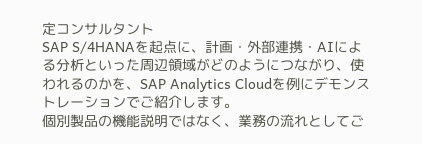定コンサルタント
SAP S/4HANAを起点に、計画・外部連携・AIによる分析といった周辺領域がどのようにつながり、使われるのかを、SAP Analytics Cloudを例にデモンストレーションでご紹介します。
個別製品の機能説明ではなく、業務の流れとしてご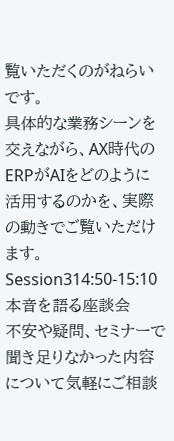覧いただくのがねらいです。
具体的な業務シーンを交えながら、AX時代のERPがAIをどのように活用するのかを、実際の動きでご覧いただけます。
Session314:50-15:10
本音を語る座談会
不安や疑問、セミナーで聞き足りなかった内容について気軽にご相談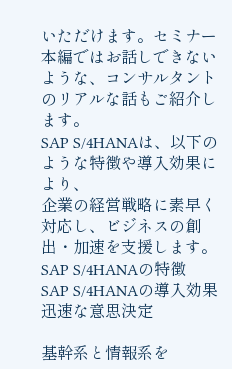いただけます。セミナー本編ではお話しできないような、コンサルタントのリアルな話もご紹介します。
SAP S/4HANAは、以下のような特徴や導入効果により、
企業の経営戦略に素早く対応し、ビジネスの創出・加速を支援します。
SAP S/4HANAの特徴
SAP S/4HANAの導入効果
迅速な意思決定

基幹系と情報系を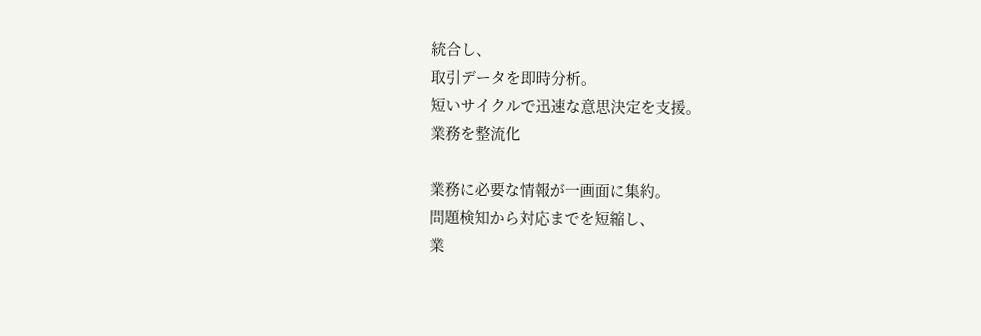統合し、
取引データを即時分析。
短いサイクルで迅速な意思決定を支援。
業務を整流化

業務に必要な情報が一画面に集約。
問題検知から対応までを短縮し、
業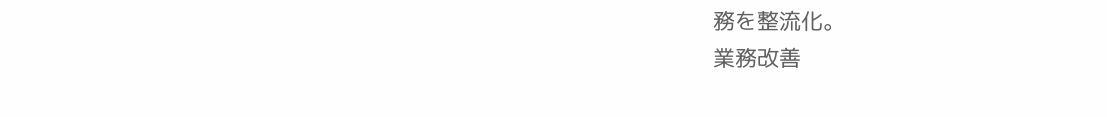務を整流化。
業務改善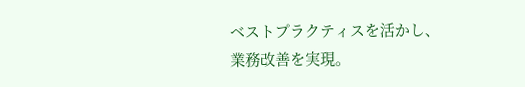ベストプラクティスを活かし、
業務改善を実現。